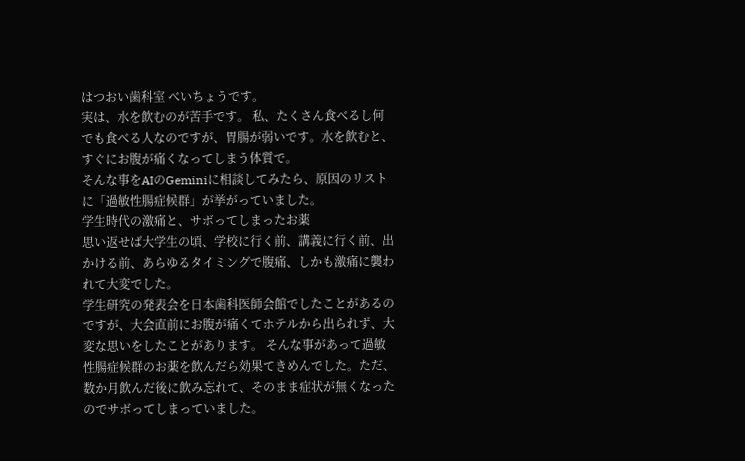はつおい歯科室 べいちょうです。
実は、水を飲むのが苦手です。 私、たくさん食べるし何でも食べる人なのですが、胃腸が弱いです。水を飲むと、すぐにお腹が痛くなってしまう体質で。
そんな事をAIのGeminiに相談してみたら、原因のリストに「過敏性腸症候群」が挙がっていました。
学生時代の激痛と、サボってしまったお薬
思い返せば大学生の頃、学校に行く前、講義に行く前、出かける前、あらゆるタイミングで腹痛、しかも激痛に襲われて大変でした。
学生研究の発表会を日本歯科医師会館でしたことがあるのですが、大会直前にお腹が痛くてホテルから出られず、大変な思いをしたことがあります。 そんな事があって過敏性腸症候群のお薬を飲んだら効果てきめんでした。ただ、数か月飲んだ後に飲み忘れて、そのまま症状が無くなったのでサボってしまっていました。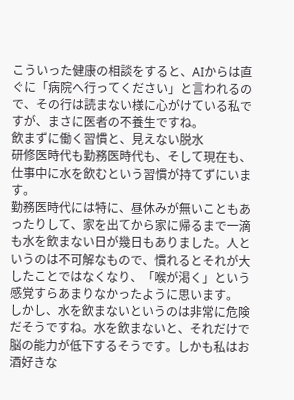こういった健康の相談をすると、AIからは直ぐに「病院へ行ってください」と言われるので、その行は読まない様に心がけている私ですが、まさに医者の不養生ですね。
飲まずに働く習慣と、見えない脱水
研修医時代も勤務医時代も、そして現在も、仕事中に水を飲むという習慣が持てずにいます。
勤務医時代には特に、昼休みが無いこともあったりして、家を出てから家に帰るまで一滴も水を飲まない日が幾日もありました。人というのは不可解なもので、慣れるとそれが大したことではなくなり、「喉が渇く」という感覚すらあまりなかったように思います。
しかし、水を飲まないというのは非常に危険だそうですね。水を飲まないと、それだけで脳の能力が低下するそうです。しかも私はお酒好きな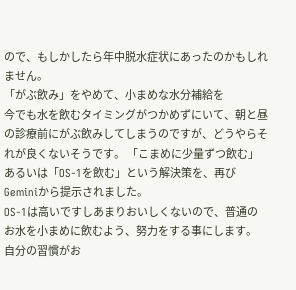ので、もしかしたら年中脱水症状にあったのかもしれません。
「がぶ飲み」をやめて、小まめな水分補給を
今でも水を飲むタイミングがつかめずにいて、朝と昼の診療前にがぶ飲みしてしまうのですが、どうやらそれが良くないそうです。 「こまめに少量ずつ飲む」あるいは「OS-1を飲む」という解決策を、再びGeminiから提示されました。
OS-1は高いですしあまりおいしくないので、普通のお水を小まめに飲むよう、努力をする事にします。
自分の習慣がお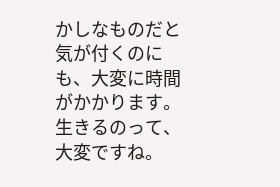かしなものだと気が付くのにも、大変に時間がかかります。 生きるのって、大変ですね。